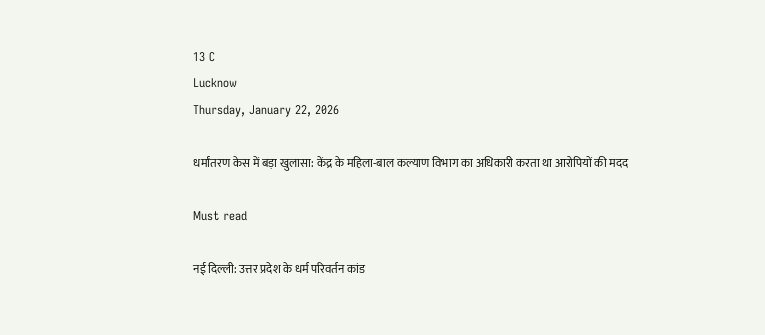13 C
Lucknow
Thursday, January 22, 2026

धर्मांतरण केस में बड़ा खुलासा: केंद्र के महिला-बाल कल्याण विभाग का अधिकारी करता था आरोपियों की मदद

Must read

नई दिल्ली: उत्तर प्रदेश के धर्म परिवर्तन कांड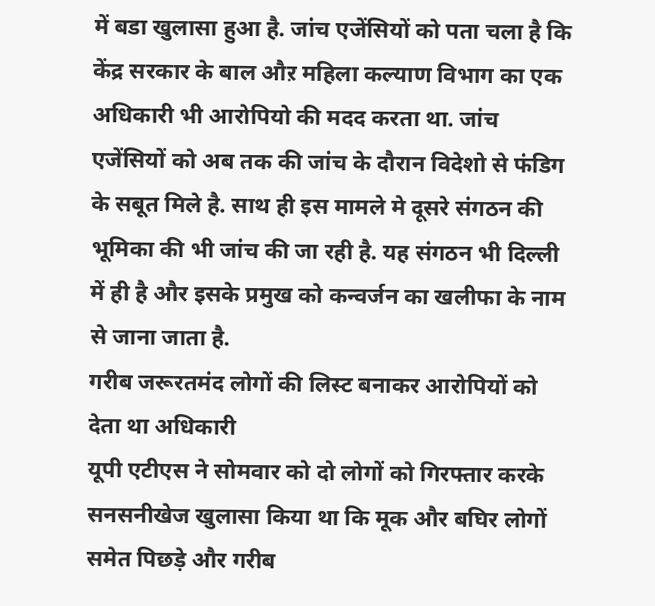में बडा खुलासा हुआ है. जांच एजेंसियों को पता चला है कि केंद्र सरकार के बाल औऱ महिला कल्याण विभाग का एक अधिकारी भी आरोपियो की मदद करता था. जांच एजेंसियों को अब तक की जांच के दौरान विदेशो से फंडिग के सबूत मिले है. साथ ही इस मामले मे दूसरे संगठन की भूमिका की भी जांच की जा रही है. यह संगठन भी दिल्ली में ही है और इसके प्रमुख को कन्वर्जन का खलीफा के नाम से जाना जाता है.
गरीब जरूरतमंद लोगों की लिस्ट बनाकर आरोपियों को देता था अधिकारी
यूपी एटीएस ने सोमवार को दो लोगों को गिरफ्तार करके सनसनीखेज खुलासा किया था कि मूक और बघिर लोगों समेत पिछड़े और गरीब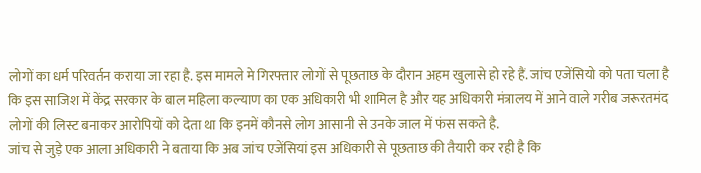लोगों का धर्म परिवर्तन कराया जा रहा है. इस मामले मे गिरफ्तार लोगों से पूछताछ के दौरान अहम खुलासे हो रहे हैं. जांच एजेंसियो को पता चला है कि इस साजिश में केंद्र सरकार के बाल महिला कल्याण का एक अधिकारी भी शामिल है और यह अधिकारी मंत्रालय में आने वाले गरीब जरूरतमंद लोगों की लिस्ट बनाकर आरोपियों को देता था कि इनमें कौनसे लोग आसानी से उनके जाल में फंस सकते है.
जांच से जुड़े एक आला अधिकारी ने बताया कि अब जांच एजेंसियां इस अधिकारी से पूछताछ की तैयारी कर रही है कि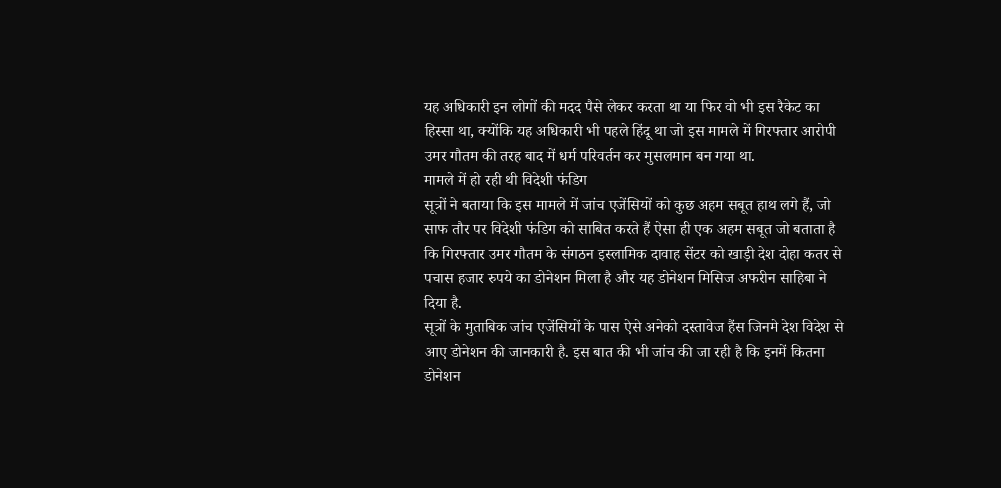यह अधिकारी इन लोगों की मदद पैसे लेकर करता था या फिर वो भी इस रैकेट का हिस्सा था, क्योंकि यह अधिकारी भी पहले हिंदू था जो इस मामले में गिरफ्तार आरोपी उमर गौतम की तरह बाद में धर्म परिवर्तन कर मुसलमान बन गया था.
मामले में हो रही थी विदेशी फंडिग
सूत्रों ने बताया कि इस मामले में जांच एजेंसियों को कुछ अहम सबूत हाथ लगे हैं, जो साफ तौर पर विदेशी फंडिग को साबित करते हैं ऐसा ही एक अहम सबूत जो बताता है कि गिरफ्तार उमर गौतम के संगठन इस्लामिक दावाह सेंटर को खाड़ी देश दोहा कतर से पचास हजार रुपये का डोनेशन मिला है और यह डोनेशन मिसिज अफरीन साहिबा ने दिया है.
सूत्रों के मुताबिक जांच एजेंसियों के पास ऐसे अनेको दस्तावेज हैंस जिनमे देश विदेश से आए डोनेशन की जानकारी है. इस बात की भी जांच की जा रही है कि इनमें कितना डोनेशन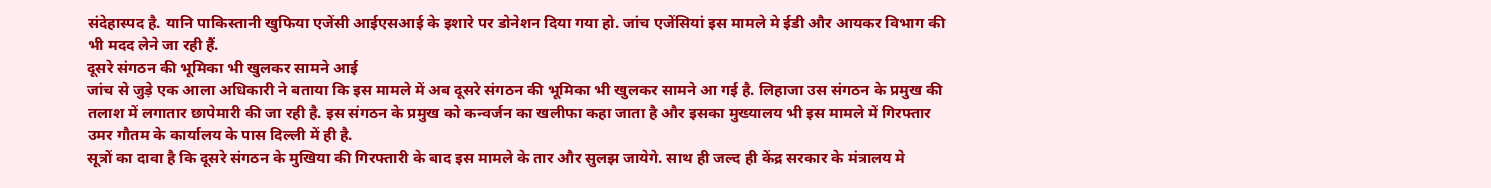संदेहास्पद है. यानि पाकिस्तानी खुफिया एजेंसी आईएसआई के इशारे पर डोनेशन दिया गया हो. जांच एजेंसियां इस मामले मे ईडी और आयकर विभाग की भी मदद लेने जा रही हैं.
दूसरे संगठन की भूमिका भी खुलकर सामने आई
जांच से जुड़े एक आला अधिकारी ने बताया कि इस मामले में अब दूसरे संगठन की भूमिका भी खुलकर सामने आ गई है. लिहाजा उस संगठन के प्रमुख की तलाश में लगातार छापेमारी की जा रही है. इस संगठन के प्रमुख को कन्वर्जन का खलीफा कहा जाता है और इसका मुख्यालय भी इस मामले में गिरफ्तार उमर गौतम के कार्यालय के पास दिल्ली में ही है.
सूत्रों का दावा है कि दूसरे संगठन के मुखिया की गिरफ्तारी के बाद इस मामले के तार और सुलझ जायेगे. साथ ही जल्द ही केंद्र सरकार के मंत्रालय मे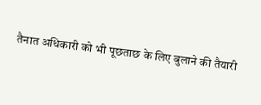तैनात अधिकारी को भी पूछताछ के लिए बुलाने की तैयारी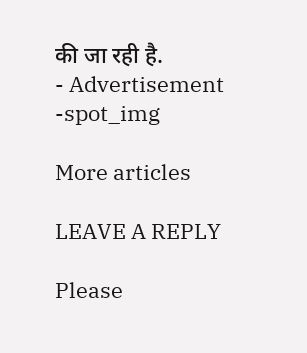की जा रही है.
- Advertisement -spot_img

More articles

LEAVE A REPLY

Please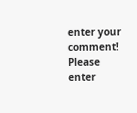enter your comment!
Please enter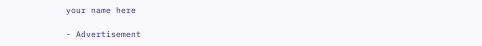your name here

- Advertisement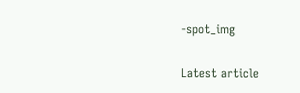-spot_img

Latest article